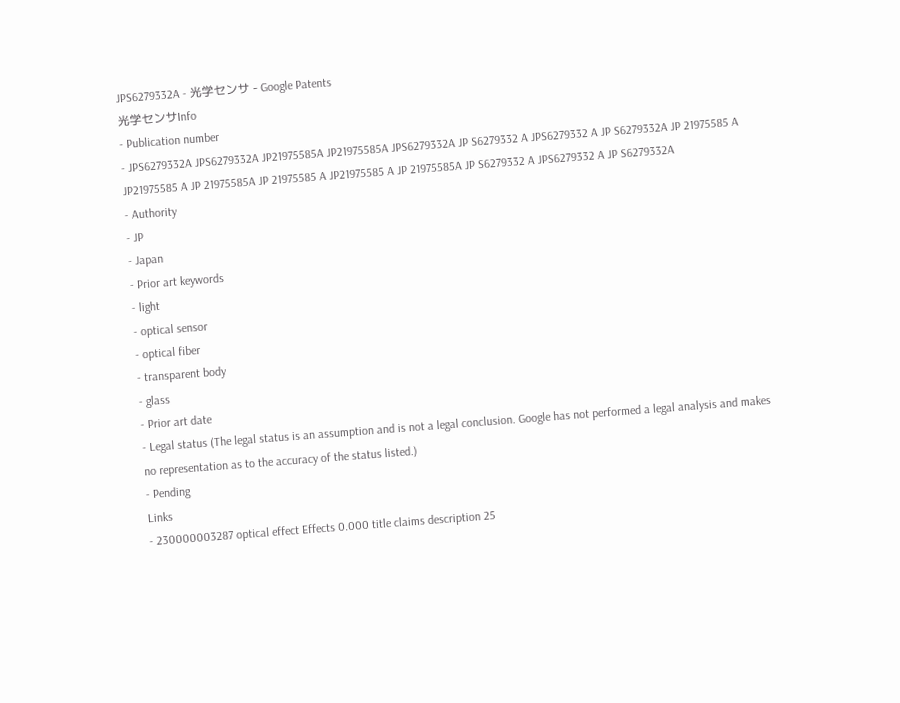JPS6279332A - 光学センサ - Google Patents
光学センサInfo
- Publication number
- JPS6279332A JPS6279332A JP21975585A JP21975585A JPS6279332A JP S6279332 A JPS6279332 A JP S6279332A JP 21975585 A JP21975585 A JP 21975585A JP 21975585 A JP21975585 A JP 21975585A JP S6279332 A JPS6279332 A JP S6279332A
- Authority
- JP
- Japan
- Prior art keywords
- light
- optical sensor
- optical fiber
- transparent body
- glass
- Prior art date
- Legal status (The legal status is an assumption and is not a legal conclusion. Google has not performed a legal analysis and makes no representation as to the accuracy of the status listed.)
- Pending
Links
- 230000003287 optical effect Effects 0.000 title claims description 25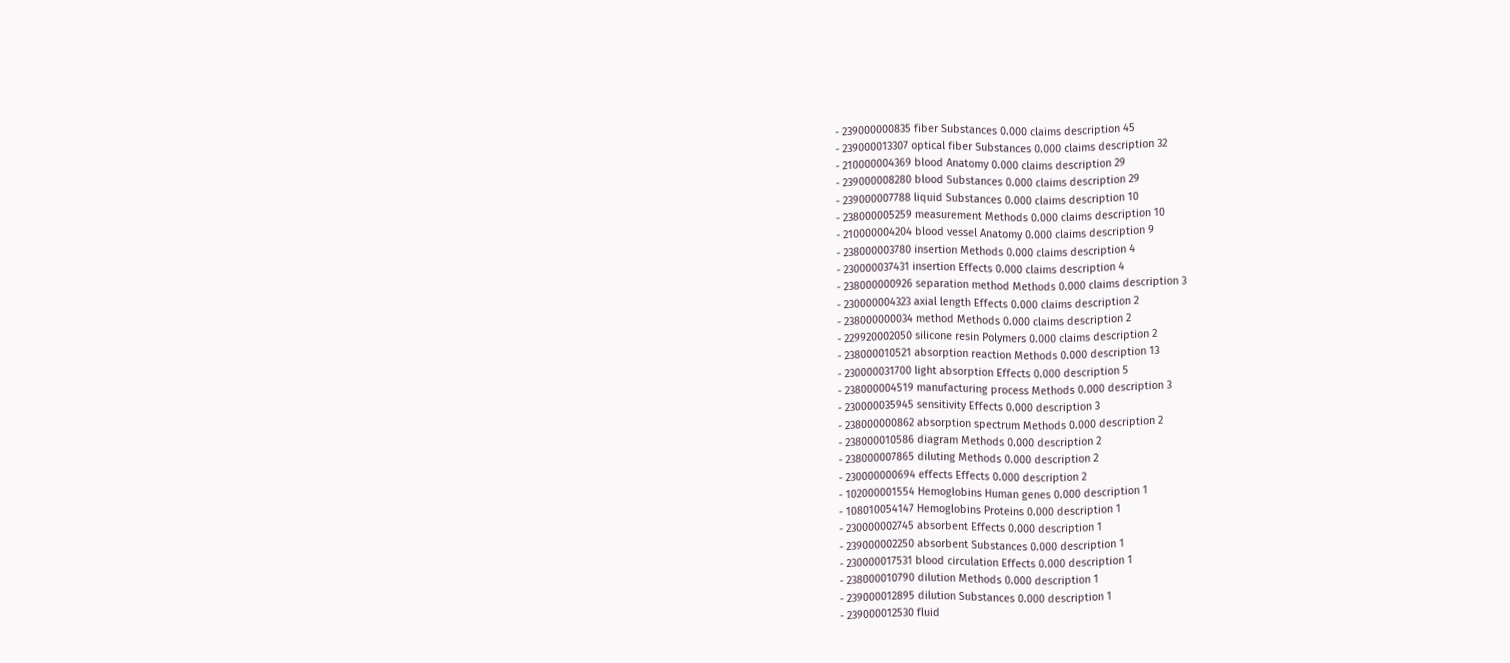- 239000000835 fiber Substances 0.000 claims description 45
- 239000013307 optical fiber Substances 0.000 claims description 32
- 210000004369 blood Anatomy 0.000 claims description 29
- 239000008280 blood Substances 0.000 claims description 29
- 239000007788 liquid Substances 0.000 claims description 10
- 238000005259 measurement Methods 0.000 claims description 10
- 210000004204 blood vessel Anatomy 0.000 claims description 9
- 238000003780 insertion Methods 0.000 claims description 4
- 230000037431 insertion Effects 0.000 claims description 4
- 238000000926 separation method Methods 0.000 claims description 3
- 230000004323 axial length Effects 0.000 claims description 2
- 238000000034 method Methods 0.000 claims description 2
- 229920002050 silicone resin Polymers 0.000 claims description 2
- 238000010521 absorption reaction Methods 0.000 description 13
- 230000031700 light absorption Effects 0.000 description 5
- 238000004519 manufacturing process Methods 0.000 description 3
- 230000035945 sensitivity Effects 0.000 description 3
- 238000000862 absorption spectrum Methods 0.000 description 2
- 238000010586 diagram Methods 0.000 description 2
- 238000007865 diluting Methods 0.000 description 2
- 230000000694 effects Effects 0.000 description 2
- 102000001554 Hemoglobins Human genes 0.000 description 1
- 108010054147 Hemoglobins Proteins 0.000 description 1
- 230000002745 absorbent Effects 0.000 description 1
- 239000002250 absorbent Substances 0.000 description 1
- 230000017531 blood circulation Effects 0.000 description 1
- 238000010790 dilution Methods 0.000 description 1
- 239000012895 dilution Substances 0.000 description 1
- 239000012530 fluid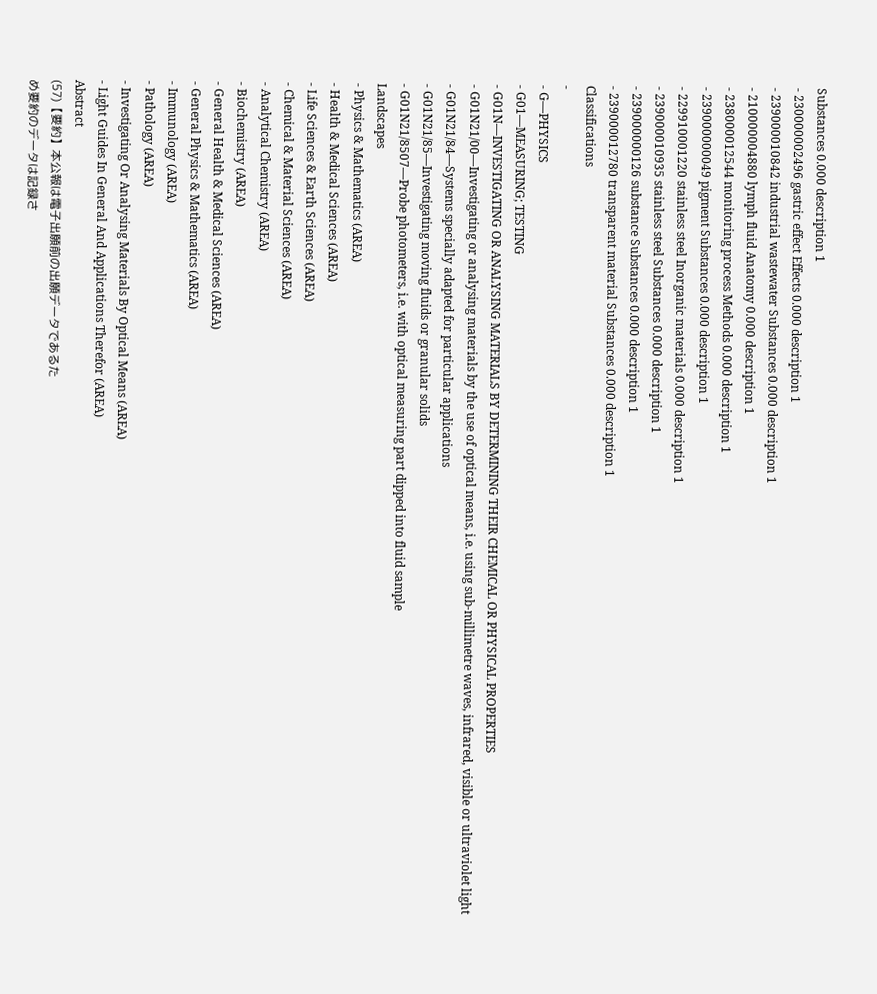Substances 0.000 description 1
- 230000002496 gastric effect Effects 0.000 description 1
- 239000010842 industrial wastewater Substances 0.000 description 1
- 210000004880 lymph fluid Anatomy 0.000 description 1
- 238000012544 monitoring process Methods 0.000 description 1
- 239000000049 pigment Substances 0.000 description 1
- 229910001220 stainless steel Inorganic materials 0.000 description 1
- 239000010935 stainless steel Substances 0.000 description 1
- 239000000126 substance Substances 0.000 description 1
- 239000012780 transparent material Substances 0.000 description 1
Classifications
-
- G—PHYSICS
- G01—MEASURING; TESTING
- G01N—INVESTIGATING OR ANALYSING MATERIALS BY DETERMINING THEIR CHEMICAL OR PHYSICAL PROPERTIES
- G01N21/00—Investigating or analysing materials by the use of optical means, i.e. using sub-millimetre waves, infrared, visible or ultraviolet light
- G01N21/84—Systems specially adapted for particular applications
- G01N21/85—Investigating moving fluids or granular solids
- G01N21/8507—Probe photometers, i.e. with optical measuring part dipped into fluid sample
Landscapes
- Physics & Mathematics (AREA)
- Health & Medical Sciences (AREA)
- Life Sciences & Earth Sciences (AREA)
- Chemical & Material Sciences (AREA)
- Analytical Chemistry (AREA)
- Biochemistry (AREA)
- General Health & Medical Sciences (AREA)
- General Physics & Mathematics (AREA)
- Immunology (AREA)
- Pathology (AREA)
- Investigating Or Analysing Materials By Optical Means (AREA)
- Light Guides In General And Applications Therefor (AREA)
Abstract
(57)【要約】本公報は電子出願前の出願データであるた
め要約のデータは記録さ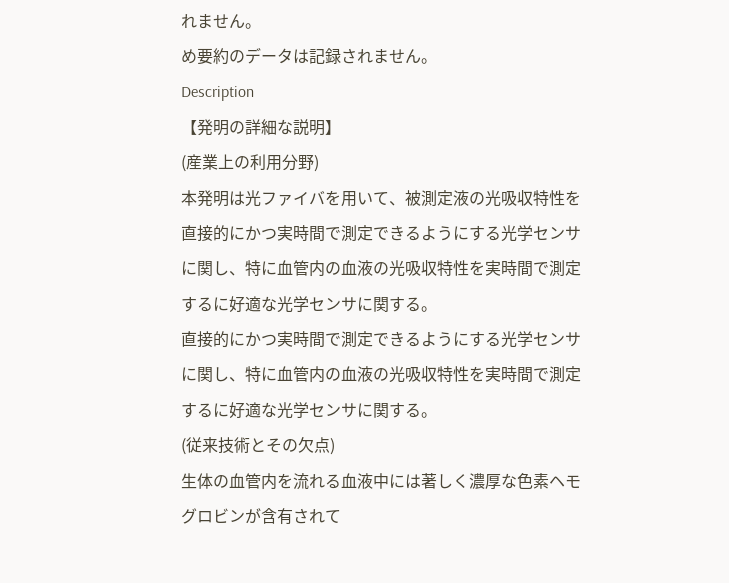れません。
め要約のデータは記録されません。
Description
【発明の詳細な説明】
(産業上の利用分野)
本発明は光ファイバを用いて、被測定液の光吸収特性を
直接的にかつ実時間で測定できるようにする光学センサ
に関し、特に血管内の血液の光吸収特性を実時間で測定
するに好適な光学センサに関する。
直接的にかつ実時間で測定できるようにする光学センサ
に関し、特に血管内の血液の光吸収特性を実時間で測定
するに好適な光学センサに関する。
(従来技術とその欠点)
生体の血管内を流れる血液中には著しく濃厚な色素ヘモ
グロビンが含有されて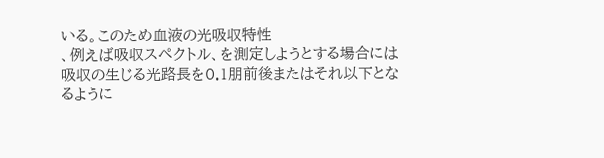いる。このため血液の光吸収特性
、例えば吸収スペクトル、を測定しようとする場合には
吸収の生じる光路長を0.1朋前後またはそれ以下とな
るように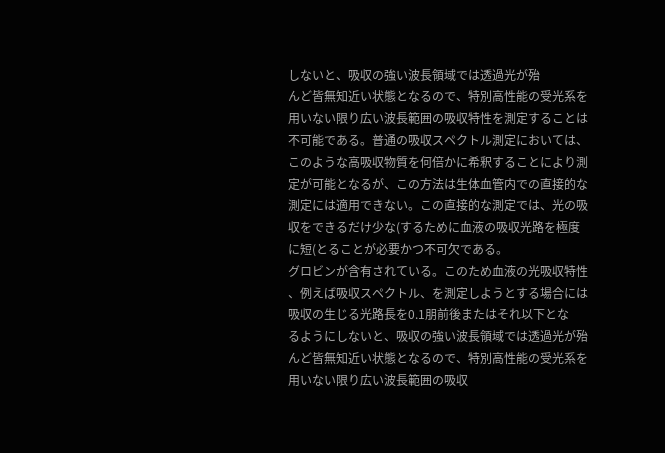しないと、吸収の強い波長領域では透過光が殆
んど皆無知近い状態となるので、特別高性能の受光系を
用いない限り広い波長範囲の吸収特性を測定することは
不可能である。普通の吸収スペクトル測定においては、
このような高吸収物質を何倍かに希釈することにより測
定が可能となるが、この方法は生体血管内での直接的な
測定には適用できない。この直接的な測定では、光の吸
収をできるだけ少な(するために血液の吸収光路を極度
に短(とることが必要かつ不可欠である。
グロビンが含有されている。このため血液の光吸収特性
、例えば吸収スペクトル、を測定しようとする場合には
吸収の生じる光路長を0.1朋前後またはそれ以下とな
るようにしないと、吸収の強い波長領域では透過光が殆
んど皆無知近い状態となるので、特別高性能の受光系を
用いない限り広い波長範囲の吸収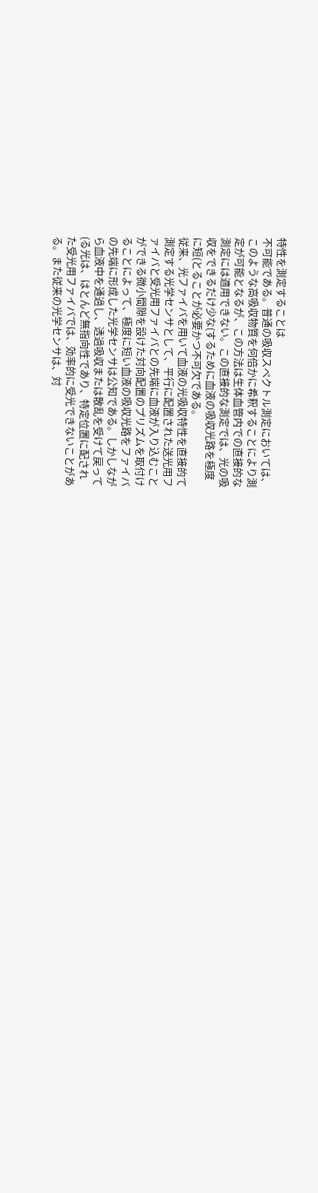特性を測定することは
不可能である。普通の吸収スペクトル測定においては、
このような高吸収物質を何倍かに希釈することにより測
定が可能となるが、この方法は生体血管内での直接的な
測定には適用できない。この直接的な測定では、光の吸
収をできるだけ少な(するために血液の吸収光路を極度
に短(とることが必要かつ不可欠である。
従来、光ファイバを用いて血液の光吸収特性を直接的て
測定する光学センサとして、平行に配置された送光用フ
ァイバと受光用ファイバとの先端に血液が入り込むこと
ができる微小間隙を設けた対向配置のプリズムを取付け
ることによって、極度に短い血液の吸収光路をファイバ
の先端に形成した光学センサは公知である。しかしなが
ら血液中を通過し、透過吸収または散乱を受けて戻って
(る光は、はとんど無指向性であり、特定位置に配され
た受光用ファイバでは、効率的に受光できないことがあ
る。また従来の光学センサは、対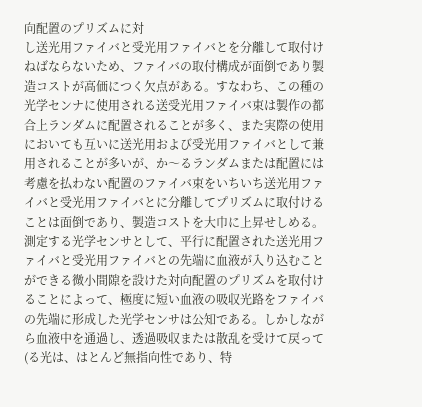向配置のプリズムに対
し送光用ファイバと受光用ファイバとを分離して取付け
ねばならないため、ファイバの取付構成が面倒であり製
造コストが高価につく欠点がある。すなわち、この種の
光学センナに使用される送受光用ファイバ束は製作の都
合上ランダムに配置されることが多く、また実際の使用
においても互いに送光用および受光用ファイバとして兼
用されることが多いが、か〜るランダムまたは配置には
考慮を払わない配置のファイバ束をいちいち送光用ファ
イバと受光用ファイバとに分離してプリズムに取付ける
ことは面倒であり、製造コストを大巾に上昇せしめる。
測定する光学センサとして、平行に配置された送光用フ
ァイバと受光用ファイバとの先端に血液が入り込むこと
ができる微小間隙を設けた対向配置のプリズムを取付け
ることによって、極度に短い血液の吸収光路をファイバ
の先端に形成した光学センサは公知である。しかしなが
ら血液中を通過し、透過吸収または散乱を受けて戻って
(る光は、はとんど無指向性であり、特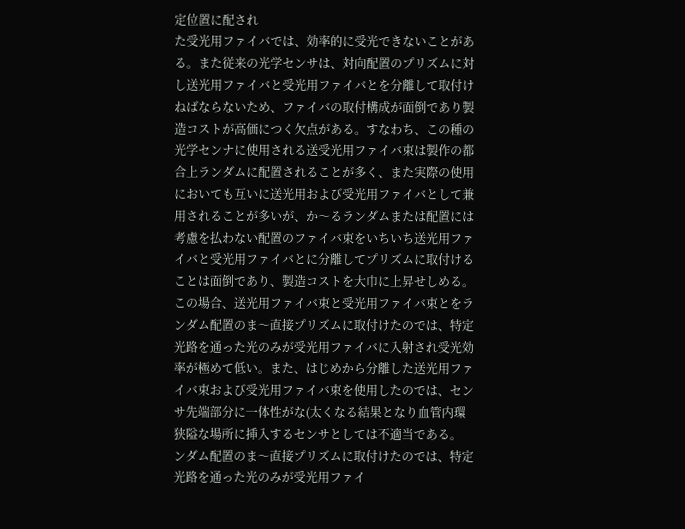定位置に配され
た受光用ファイバでは、効率的に受光できないことがあ
る。また従来の光学センサは、対向配置のプリズムに対
し送光用ファイバと受光用ファイバとを分離して取付け
ねばならないため、ファイバの取付構成が面倒であり製
造コストが高価につく欠点がある。すなわち、この種の
光学センナに使用される送受光用ファイバ束は製作の都
合上ランダムに配置されることが多く、また実際の使用
においても互いに送光用および受光用ファイバとして兼
用されることが多いが、か〜るランダムまたは配置には
考慮を払わない配置のファイバ束をいちいち送光用ファ
イバと受光用ファイバとに分離してプリズムに取付ける
ことは面倒であり、製造コストを大巾に上昇せしめる。
この場合、送光用ファイバ束と受光用ファイバ束とをラ
ンダム配置のま〜直接プリズムに取付けたのでは、特定
光路を通った光のみが受光用ファイバに入射され受光効
率が極めて低い。また、はじめから分離した送光用ファ
イバ束および受光用ファイバ束を使用したのでは、セン
サ先端部分に一体性がな(太くなる結果となり血管内環
狭隘な場所に挿入するセンサとしては不適当である。
ンダム配置のま〜直接プリズムに取付けたのでは、特定
光路を通った光のみが受光用ファイ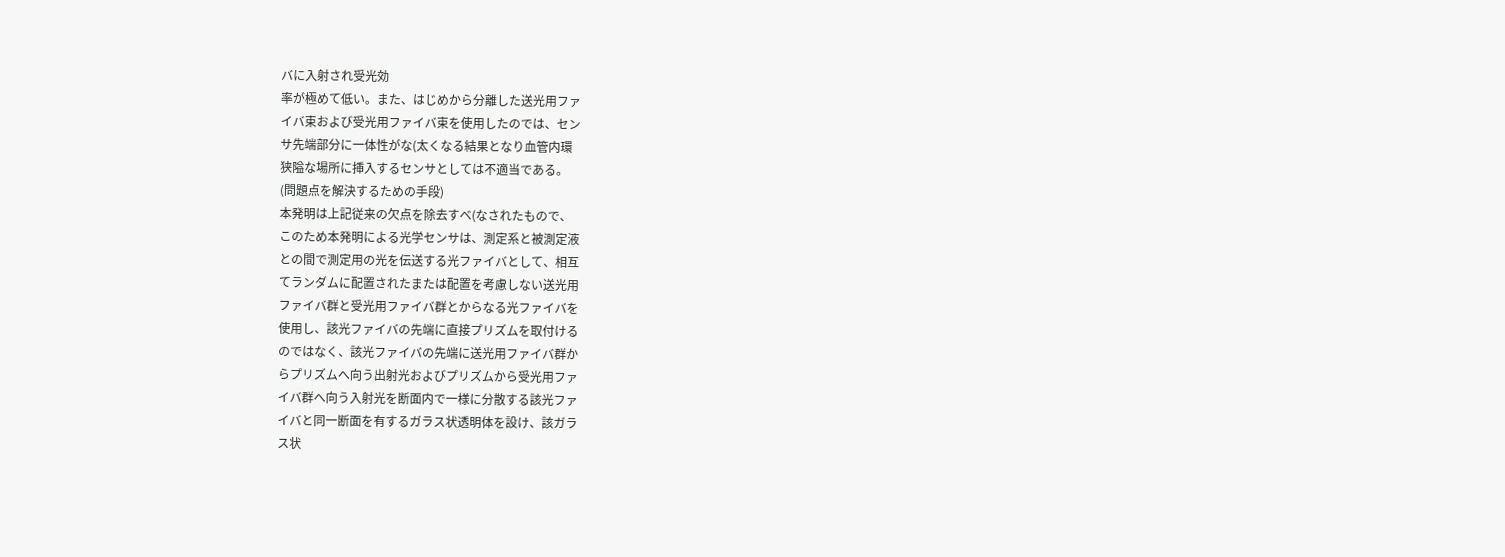バに入射され受光効
率が極めて低い。また、はじめから分離した送光用ファ
イバ束および受光用ファイバ束を使用したのでは、セン
サ先端部分に一体性がな(太くなる結果となり血管内環
狭隘な場所に挿入するセンサとしては不適当である。
(問題点を解決するための手段)
本発明は上記従来の欠点を除去すべ(なされたもので、
このため本発明による光学センサは、測定系と被測定液
との間で測定用の光を伝送する光ファイバとして、相互
てランダムに配置されたまたは配置を考慮しない送光用
ファイバ群と受光用ファイバ群とからなる光ファイバを
使用し、該光ファイバの先端に直接プリズムを取付ける
のではなく、該光ファイバの先端に送光用ファイバ群か
らプリズムへ向う出射光およびプリズムから受光用ファ
イバ群へ向う入射光を断面内で一様に分散する該光ファ
イバと同一断面を有するガラス状透明体を設け、該ガラ
ス状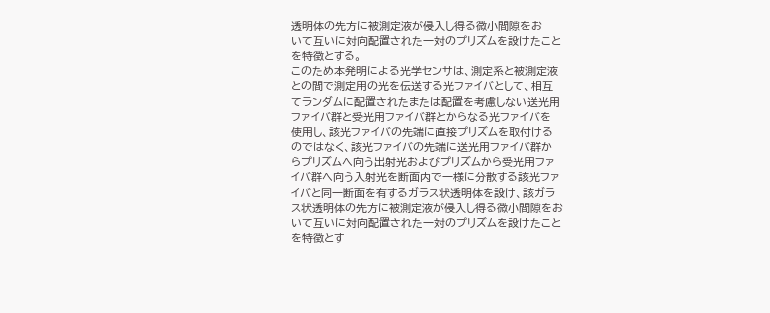透明体の先方に被測定液が侵入し得る微小間隙をお
いて互いに対向配置された一対のプリズムを設けたこと
を特徴とする。
このため本発明による光学センサは、測定系と被測定液
との間で測定用の光を伝送する光ファイバとして、相互
てランダムに配置されたまたは配置を考慮しない送光用
ファイバ群と受光用ファイバ群とからなる光ファイバを
使用し、該光ファイバの先端に直接プリズムを取付ける
のではなく、該光ファイバの先端に送光用ファイバ群か
らプリズムへ向う出射光およびプリズムから受光用ファ
イバ群へ向う入射光を断面内で一様に分散する該光ファ
イバと同一断面を有するガラス状透明体を設け、該ガラ
ス状透明体の先方に被測定液が侵入し得る微小間隙をお
いて互いに対向配置された一対のプリズムを設けたこと
を特徴とす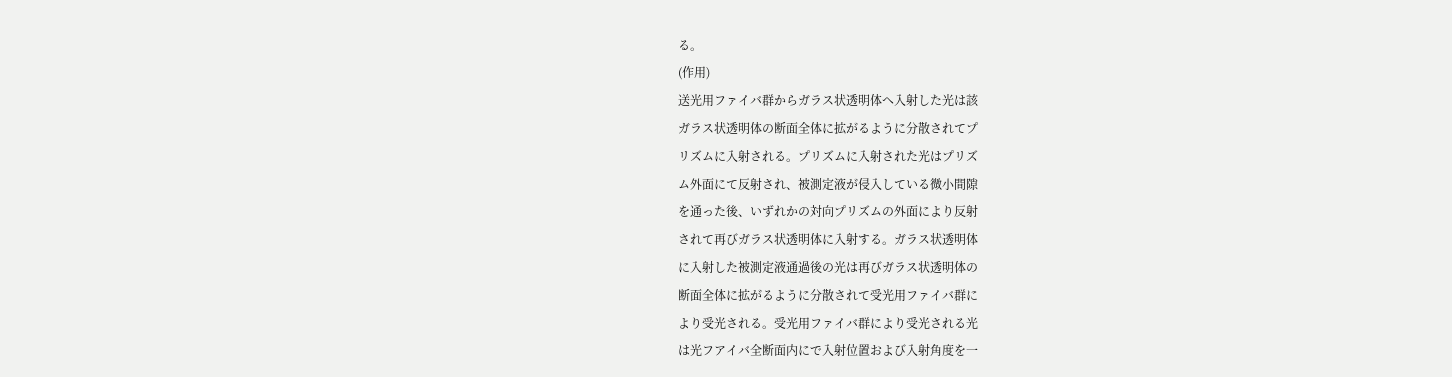る。
(作用)
送光用ファイバ群からガラス状透明体へ入射した光は該
ガラス状透明体の断面全体に拡がるように分散されてプ
リズムに入射される。プリズムに入射された光はプリズ
ム外面にて反射され、被測定液が侵入している微小間隙
を通った後、いずれかの対向プリズムの外面により反射
されて再びガラス状透明体に入射する。ガラス状透明体
に入射した被測定液通過後の光は再びガラス状透明体の
断面全体に拡がるように分散されて受光用ファイバ群に
より受光される。受光用ファイバ群により受光される光
は光フアイバ全断面内にで入射位置および入射角度を一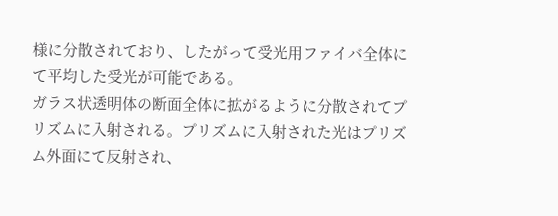様に分散されており、したがって受光用ファイバ全体に
て平均した受光が可能である。
ガラス状透明体の断面全体に拡がるように分散されてプ
リズムに入射される。プリズムに入射された光はプリズ
ム外面にて反射され、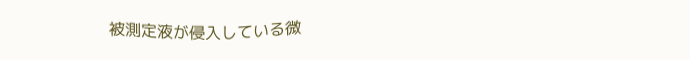被測定液が侵入している微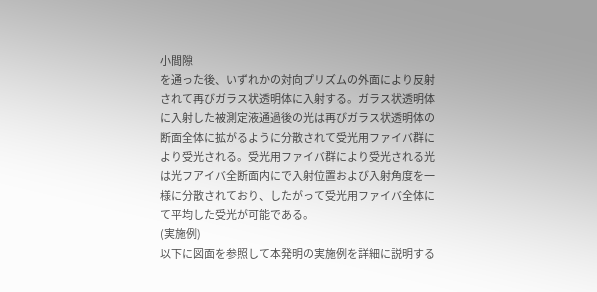小間隙
を通った後、いずれかの対向プリズムの外面により反射
されて再びガラス状透明体に入射する。ガラス状透明体
に入射した被測定液通過後の光は再びガラス状透明体の
断面全体に拡がるように分散されて受光用ファイバ群に
より受光される。受光用ファイバ群により受光される光
は光フアイバ全断面内にで入射位置および入射角度を一
様に分散されており、したがって受光用ファイバ全体に
て平均した受光が可能である。
(実施例)
以下に図面を参照して本発明の実施例を詳細に説明する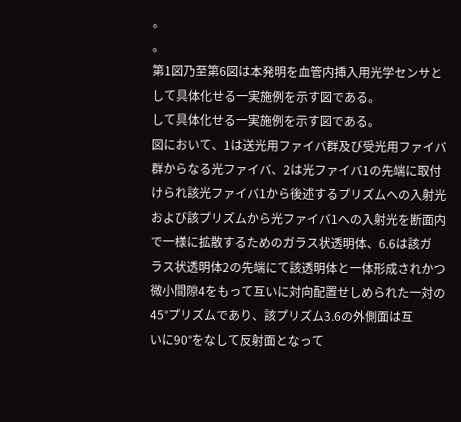。
。
第1図乃至第6図は本発明を血管内挿入用光学センサと
して具体化せる一実施例を示す図である。
して具体化せる一実施例を示す図である。
図において、1は送光用ファイバ群及び受光用ファイバ
群からなる光ファイバ、2は光ファイバ1の先端に取付
けられ該光ファイバ1から後述するプリズムへの入射光
および該プリズムから光ファイバ1への入射光を断面内
で一様に拡散するためのガラス状透明体、6.6は該ガ
ラス状透明体2の先端にて該透明体と一体形成されかつ
微小間隙4をもって互いに対向配置せしめられた一対の
45°プリズムであり、該プリズム3.6の外側面は互
いに90°をなして反射面となって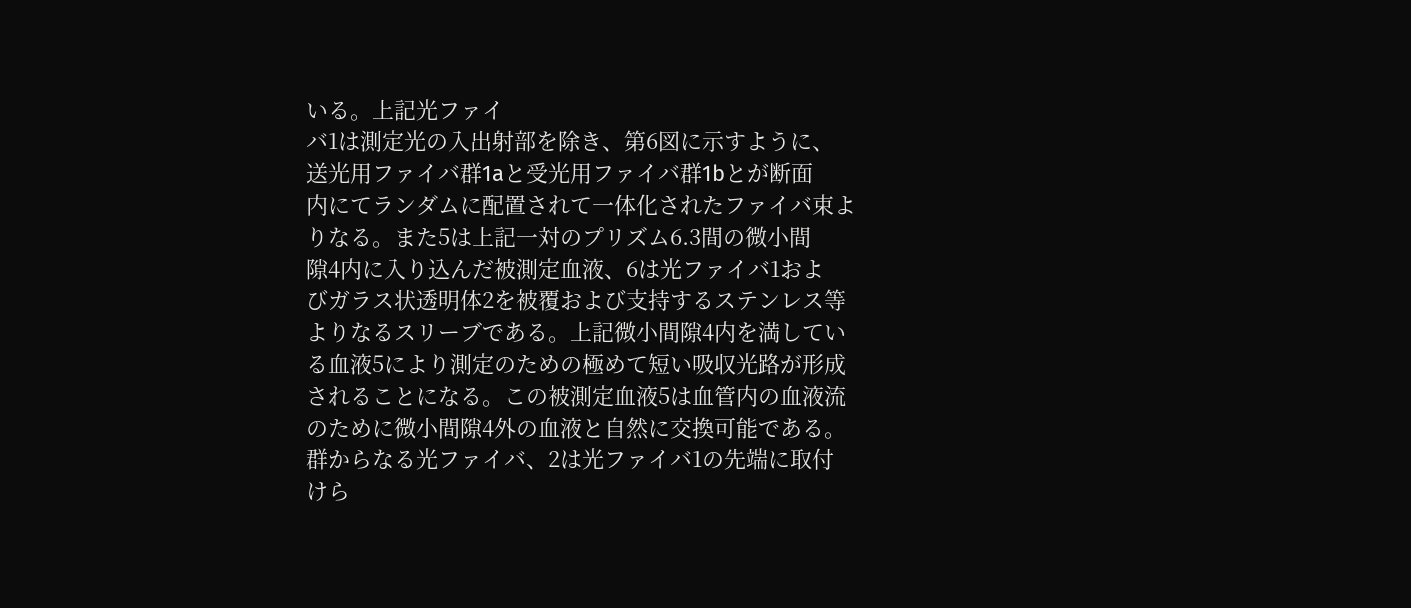いる。上記光ファイ
バ1は測定光の入出射部を除き、第6図に示すように、
送光用ファイバ群1aと受光用ファイバ群1bとが断面
内にてランダムに配置されて一体化されたファイバ束よ
りなる。また5は上記一対のプリズム6.3間の微小間
隙4内に入り込んだ被測定血液、6は光ファイバ1およ
びガラス状透明体2を被覆および支持するステンレス等
よりなるスリーブである。上記微小間隙4内を満してい
る血液5により測定のための極めて短い吸収光路が形成
されることになる。この被測定血液5は血管内の血液流
のために微小間隙4外の血液と自然に交換可能である。
群からなる光ファイバ、2は光ファイバ1の先端に取付
けら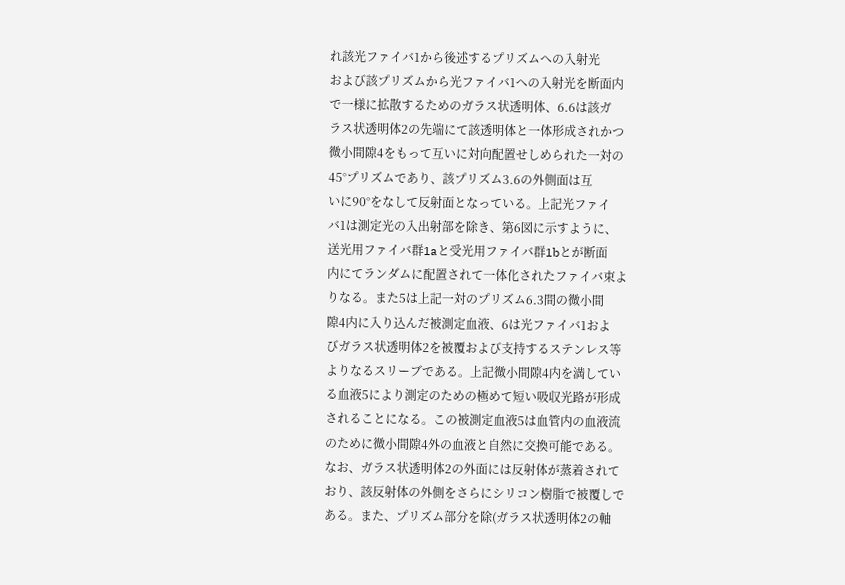れ該光ファイバ1から後述するプリズムへの入射光
および該プリズムから光ファイバ1への入射光を断面内
で一様に拡散するためのガラス状透明体、6.6は該ガ
ラス状透明体2の先端にて該透明体と一体形成されかつ
微小間隙4をもって互いに対向配置せしめられた一対の
45°プリズムであり、該プリズム3.6の外側面は互
いに90°をなして反射面となっている。上記光ファイ
バ1は測定光の入出射部を除き、第6図に示すように、
送光用ファイバ群1aと受光用ファイバ群1bとが断面
内にてランダムに配置されて一体化されたファイバ束よ
りなる。また5は上記一対のプリズム6.3間の微小間
隙4内に入り込んだ被測定血液、6は光ファイバ1およ
びガラス状透明体2を被覆および支持するステンレス等
よりなるスリーブである。上記微小間隙4内を満してい
る血液5により測定のための極めて短い吸収光路が形成
されることになる。この被測定血液5は血管内の血液流
のために微小間隙4外の血液と自然に交換可能である。
なお、ガラス状透明体2の外面には反射体が蒸着されて
おり、該反射体の外側をさらにシリコン樹脂で被覆しで
ある。また、プリズム部分を除(ガラス状透明体2の軸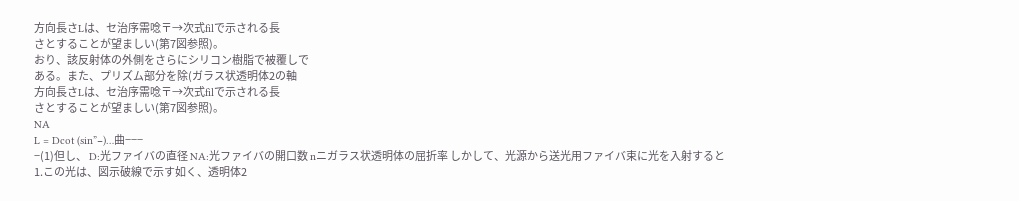方向長さLは、セ治序需唸〒→次式filで示される長
さとすることが望ましい(第7図参照)。
おり、該反射体の外側をさらにシリコン樹脂で被覆しで
ある。また、プリズム部分を除(ガラス状透明体2の軸
方向長さLは、セ治序需唸〒→次式filで示される長
さとすることが望ましい(第7図参照)。
NA
L = Dcot (sin”−)…曲−−−
−(1)但し、 D:光ファイバの直径 NA:光ファイバの開口数 nニガラス状透明体の屈折率 しかして、光源から送光用ファイバ束に光を入射すると
1.この光は、図示破線で示す如く、透明体2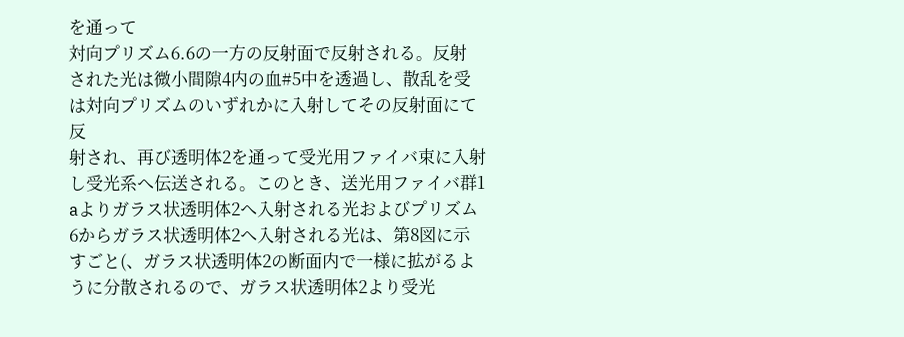を通って
対向プリズム6.6の一方の反射面で反射される。反射
された光は微小間隙4内の血#5中を透過し、散乱を受
は対向プリズムのいずれかに入射してその反射面にて反
射され、再び透明体2を通って受光用ファイバ束に入射
し受光系へ伝送される。このとき、送光用ファイバ群1
aよりガラス状透明体2へ入射される光およびプリズム
6からガラス状透明体2へ入射される光は、第8図に示
すごと(、ガラス状透明体2の断面内で一様に拡がるよ
うに分散されるので、ガラス状透明体2より受光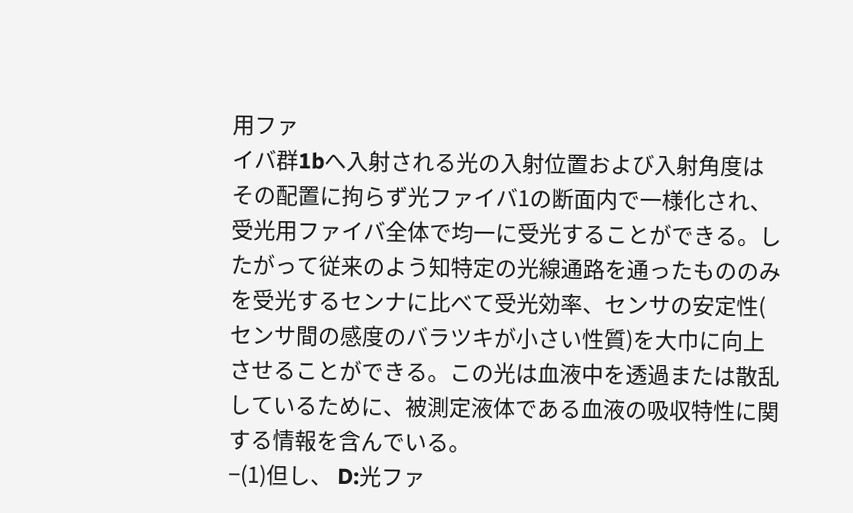用ファ
イバ群1bへ入射される光の入射位置および入射角度は
その配置に拘らず光ファイバ1の断面内で一様化され、
受光用ファイバ全体で均一に受光することができる。し
たがって従来のよう知特定の光線通路を通ったもののみ
を受光するセンナに比べて受光効率、センサの安定性(
センサ間の感度のバラツキが小さい性質)を大巾に向上
させることができる。この光は血液中を透過または散乱
しているために、被測定液体である血液の吸収特性に関
する情報を含んでいる。
−(1)但し、 D:光ファ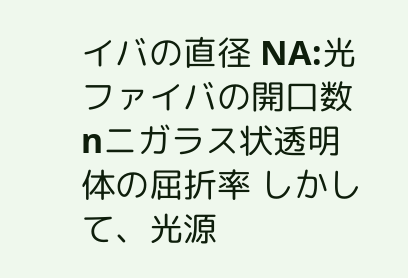イバの直径 NA:光ファイバの開口数 nニガラス状透明体の屈折率 しかして、光源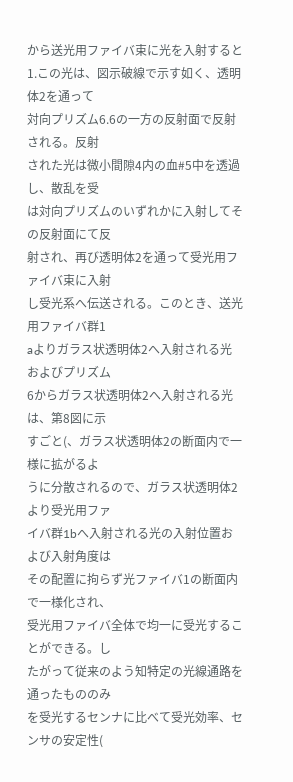から送光用ファイバ束に光を入射すると
1.この光は、図示破線で示す如く、透明体2を通って
対向プリズム6.6の一方の反射面で反射される。反射
された光は微小間隙4内の血#5中を透過し、散乱を受
は対向プリズムのいずれかに入射してその反射面にて反
射され、再び透明体2を通って受光用ファイバ束に入射
し受光系へ伝送される。このとき、送光用ファイバ群1
aよりガラス状透明体2へ入射される光およびプリズム
6からガラス状透明体2へ入射される光は、第8図に示
すごと(、ガラス状透明体2の断面内で一様に拡がるよ
うに分散されるので、ガラス状透明体2より受光用ファ
イバ群1bへ入射される光の入射位置および入射角度は
その配置に拘らず光ファイバ1の断面内で一様化され、
受光用ファイバ全体で均一に受光することができる。し
たがって従来のよう知特定の光線通路を通ったもののみ
を受光するセンナに比べて受光効率、センサの安定性(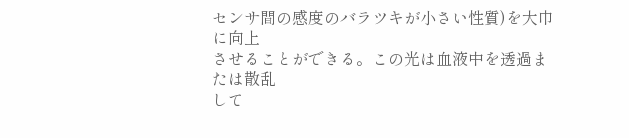センサ間の感度のバラツキが小さい性質)を大巾に向上
させることができる。この光は血液中を透過または散乱
して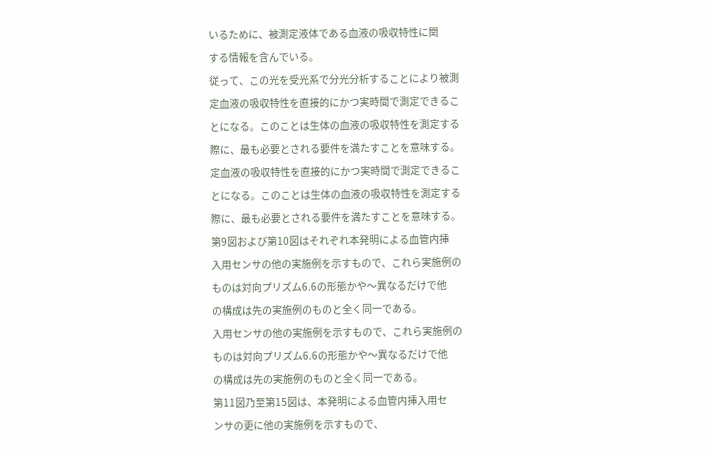いるために、被測定液体である血液の吸収特性に関
する情報を含んでいる。
従って、この光を受光系で分光分析することにより被測
定血液の吸収特性を直接的にかつ実時間で測定できるこ
とになる。このことは生体の血液の吸収特性を測定する
際に、最も必要とされる要件を満たすことを意味する。
定血液の吸収特性を直接的にかつ実時間で測定できるこ
とになる。このことは生体の血液の吸収特性を測定する
際に、最も必要とされる要件を満たすことを意味する。
第9図および第10図はそれぞれ本発明による血管内挿
入用センサの他の実施例を示すもので、これら実施例の
ものは対向プリズム6.6の形態かや〜異なるだけで他
の構成は先の実施例のものと全く同一である。
入用センサの他の実施例を示すもので、これら実施例の
ものは対向プリズム6.6の形態かや〜異なるだけで他
の構成は先の実施例のものと全く同一である。
第11図乃至第15図は、本発明による血管内挿入用セ
ンサの更に他の実施例を示すもので、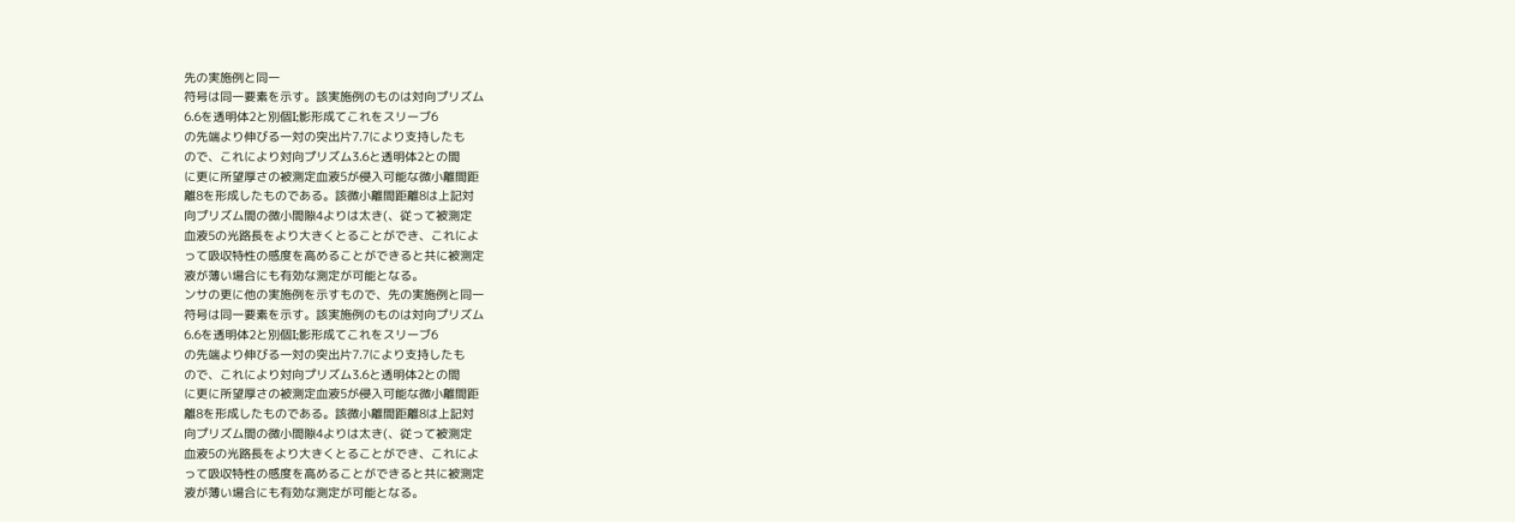先の実施例と同一
符号は同一要素を示す。該実施例のものは対向プリズム
6.6を透明体2と別個I;影形成てこれをスリーブ6
の先端より伸びる一対の突出片7.7により支持したも
ので、これにより対向プリズム3.6と透明体2との間
に更に所望厚さの被測定血液5が侵入可能な微小離間距
離8を形成したものである。該微小離間距離8は上記対
向プリズム間の微小間隙4よりは太き(、従って被測定
血液5の光路長をより大きくとることができ、これによ
って吸収特性の感度を高めることができると共に被測定
液が薄い場合にも有効な測定が可能となる。
ンサの更に他の実施例を示すもので、先の実施例と同一
符号は同一要素を示す。該実施例のものは対向プリズム
6.6を透明体2と別個I;影形成てこれをスリーブ6
の先端より伸びる一対の突出片7.7により支持したも
ので、これにより対向プリズム3.6と透明体2との間
に更に所望厚さの被測定血液5が侵入可能な微小離間距
離8を形成したものである。該微小離間距離8は上記対
向プリズム間の微小間隙4よりは太き(、従って被測定
血液5の光路長をより大きくとることができ、これによ
って吸収特性の感度を高めることができると共に被測定
液が薄い場合にも有効な測定が可能となる。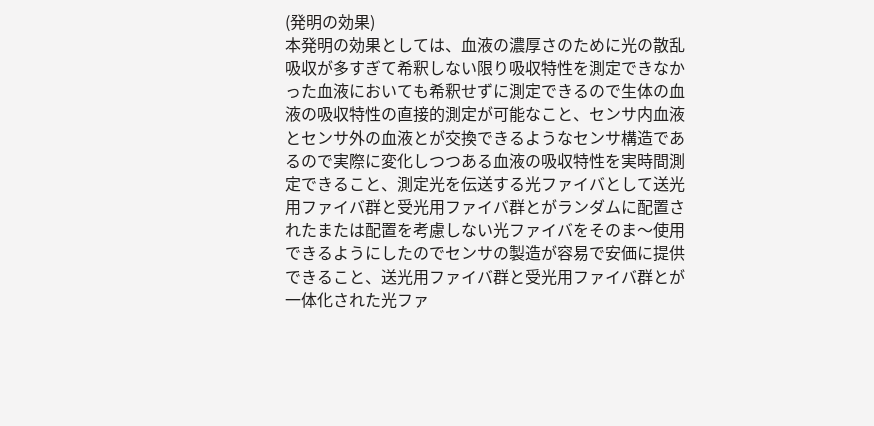(発明の効果)
本発明の効果としては、血液の濃厚さのために光の散乱
吸収が多すぎて希釈しない限り吸収特性を測定できなか
った血液においても希釈せずに測定できるので生体の血
液の吸収特性の直接的測定が可能なこと、センサ内血液
とセンサ外の血液とが交換できるようなセンサ構造であ
るので実際に変化しつつある血液の吸収特性を実時間測
定できること、測定光を伝送する光ファイバとして送光
用ファイバ群と受光用ファイバ群とがランダムに配置さ
れたまたは配置を考慮しない光ファイバをそのま〜使用
できるようにしたのでセンサの製造が容易で安価に提供
できること、送光用ファイバ群と受光用ファイバ群とが
一体化された光ファ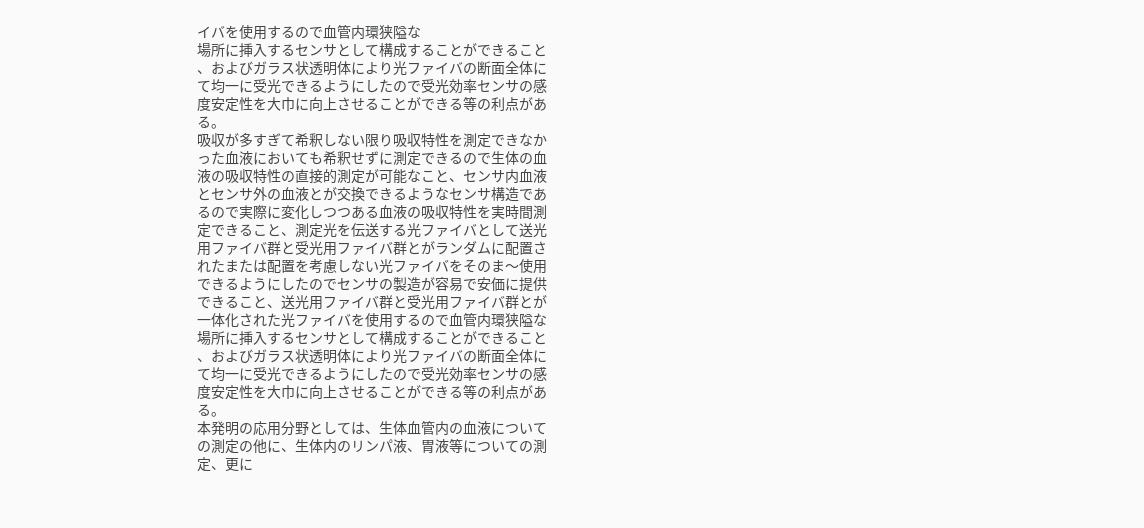イバを使用するので血管内環狭隘な
場所に挿入するセンサとして構成することができること
、およびガラス状透明体により光ファイバの断面全体に
て均一に受光できるようにしたので受光効率センサの感
度安定性を大巾に向上させることができる等の利点があ
る。
吸収が多すぎて希釈しない限り吸収特性を測定できなか
った血液においても希釈せずに測定できるので生体の血
液の吸収特性の直接的測定が可能なこと、センサ内血液
とセンサ外の血液とが交換できるようなセンサ構造であ
るので実際に変化しつつある血液の吸収特性を実時間測
定できること、測定光を伝送する光ファイバとして送光
用ファイバ群と受光用ファイバ群とがランダムに配置さ
れたまたは配置を考慮しない光ファイバをそのま〜使用
できるようにしたのでセンサの製造が容易で安価に提供
できること、送光用ファイバ群と受光用ファイバ群とが
一体化された光ファイバを使用するので血管内環狭隘な
場所に挿入するセンサとして構成することができること
、およびガラス状透明体により光ファイバの断面全体に
て均一に受光できるようにしたので受光効率センサの感
度安定性を大巾に向上させることができる等の利点があ
る。
本発明の応用分野としては、生体血管内の血液について
の測定の他に、生体内のリンパ液、胃液等についての測
定、更に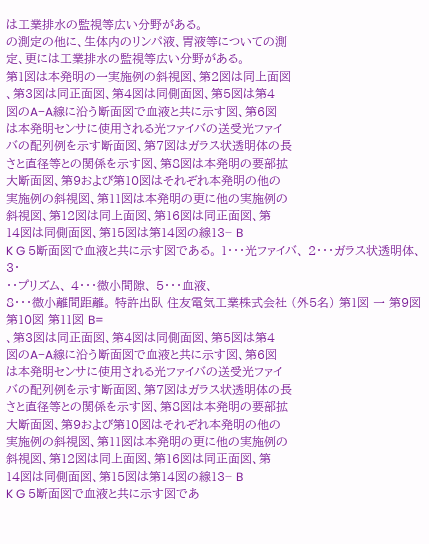は工業排水の監視等広い分野がある。
の測定の他に、生体内のリンパ液、胃液等についての測
定、更には工業排水の監視等広い分野がある。
第1図は本発明の一実施例の斜視図、第2図は同上面図
、第3図は同正面図、第4図は同側面図、第5図は第4
図のA−A線に沿う断面図で血液と共に示す図、第6図
は本発明センサに使用される光ファイバの送受光ファイ
バの配列例を示す断面図、第7図はガラス状透明体の長
さと直径等との関係を示す図、第8図は本発明の要部拡
大断面図、第9および第10図はそれぞれ本発明の他の
実施例の斜視図、第11図は本発明の更に他の実施例の
斜視図、第12図は同上面図、第16図は同正面図、第
14図は同側面図、第15図は第14図の線13− B
K G 5断面図で血液と共に示す図である。 1・・・光ファイバ、 2・・・ガラス状透明体、3・
・・プリズム、 4・・・微小間隙、 5・・・血液、
8・・・微小離間距離。 特許出臥 住友電気工業株式会社 (外5名) 第1図 一 第9図 第10図 第11図 B=
、第3図は同正面図、第4図は同側面図、第5図は第4
図のA−A線に沿う断面図で血液と共に示す図、第6図
は本発明センサに使用される光ファイバの送受光ファイ
バの配列例を示す断面図、第7図はガラス状透明体の長
さと直径等との関係を示す図、第8図は本発明の要部拡
大断面図、第9および第10図はそれぞれ本発明の他の
実施例の斜視図、第11図は本発明の更に他の実施例の
斜視図、第12図は同上面図、第16図は同正面図、第
14図は同側面図、第15図は第14図の線13− B
K G 5断面図で血液と共に示す図であ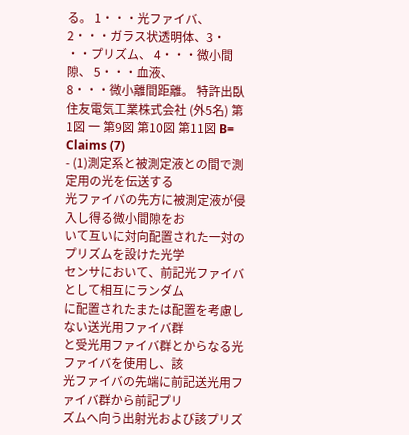る。 1・・・光ファイバ、 2・・・ガラス状透明体、3・
・・プリズム、 4・・・微小間隙、 5・・・血液、
8・・・微小離間距離。 特許出臥 住友電気工業株式会社 (外5名) 第1図 一 第9図 第10図 第11図 B=
Claims (7)
- (1)測定系と被測定液との間で測定用の光を伝送する
光ファイバの先方に被測定液が侵入し得る微小間隙をお
いて互いに対向配置された一対のプリズムを設けた光学
センサにおいて、前記光ファイバとして相互にランダム
に配置されたまたは配置を考慮しない送光用ファイバ群
と受光用ファイバ群とからなる光ファイバを使用し、該
光ファイバの先端に前記送光用ファイバ群から前記プリ
ズムへ向う出射光および該プリズ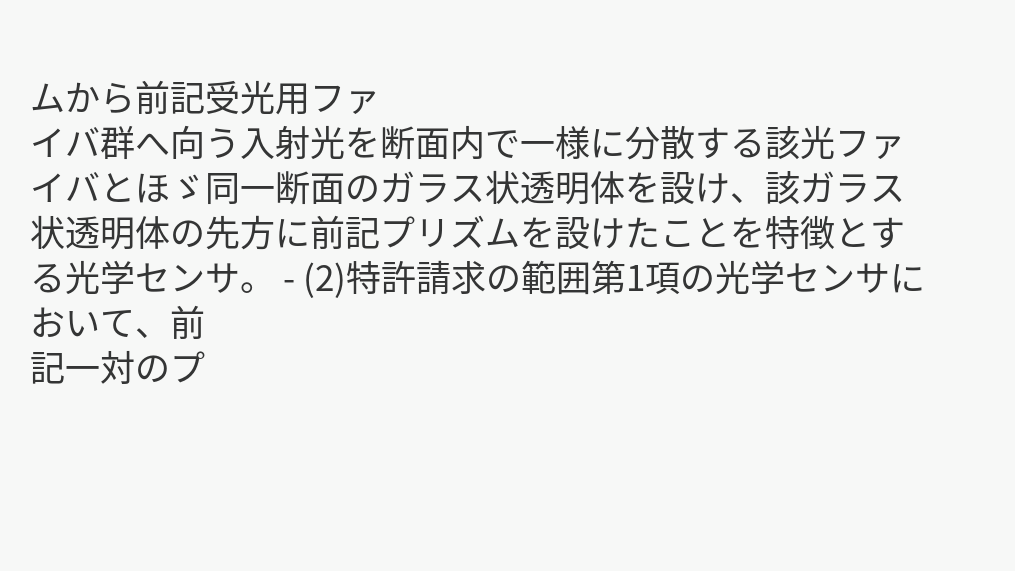ムから前記受光用ファ
イバ群へ向う入射光を断面内で一様に分散する該光ファ
イバとほゞ同一断面のガラス状透明体を設け、該ガラス
状透明体の先方に前記プリズムを設けたことを特徴とす
る光学センサ。 - (2)特許請求の範囲第1項の光学センサにおいて、前
記一対のプ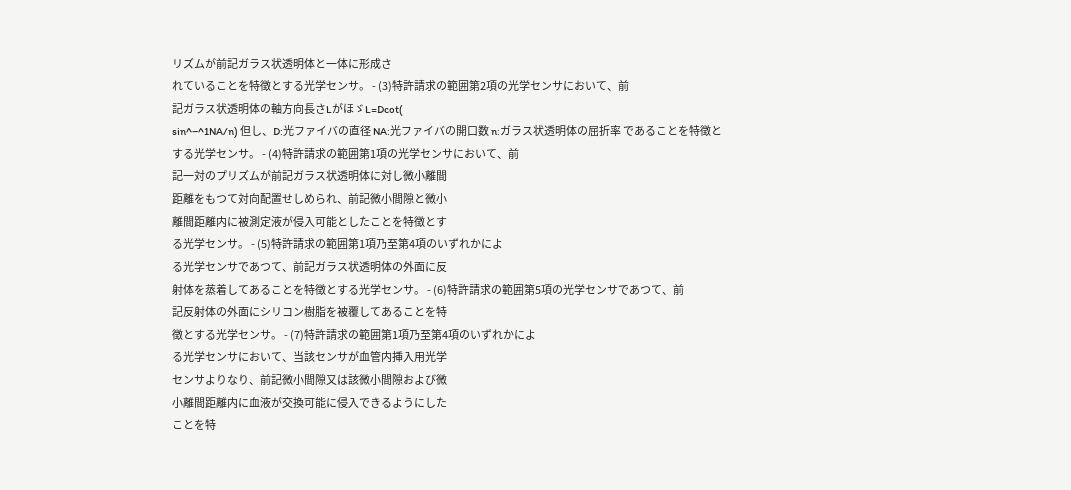リズムが前記ガラス状透明体と一体に形成さ
れていることを特徴とする光学センサ。 - (3)特許請求の範囲第2項の光学センサにおいて、前
記ガラス状透明体の軸方向長さLがほゞL=Dcot(
sin^−^1NA/n) 但し、D:光ファイバの直径 NA:光ファイバの開口数 n:ガラス状透明体の屈折率 であることを特徴とする光学センサ。 - (4)特許請求の範囲第1項の光学センサにおいて、前
記一対のプリズムが前記ガラス状透明体に対し微小離間
距離をもつて対向配置せしめられ、前記微小間隙と微小
離間距離内に被測定液が侵入可能としたことを特徴とす
る光学センサ。 - (5)特許請求の範囲第1項乃至第4項のいずれかによ
る光学センサであつて、前記ガラス状透明体の外面に反
射体を蒸着してあることを特徴とする光学センサ。 - (6)特許請求の範囲第5項の光学センサであつて、前
記反射体の外面にシリコン樹脂を被覆してあることを特
徴とする光学センサ。 - (7)特許請求の範囲第1項乃至第4項のいずれかによ
る光学センサにおいて、当該センサが血管内挿入用光学
センサよりなり、前記微小間隙又は該微小間隙および微
小離間距離内に血液が交換可能に侵入できるようにした
ことを特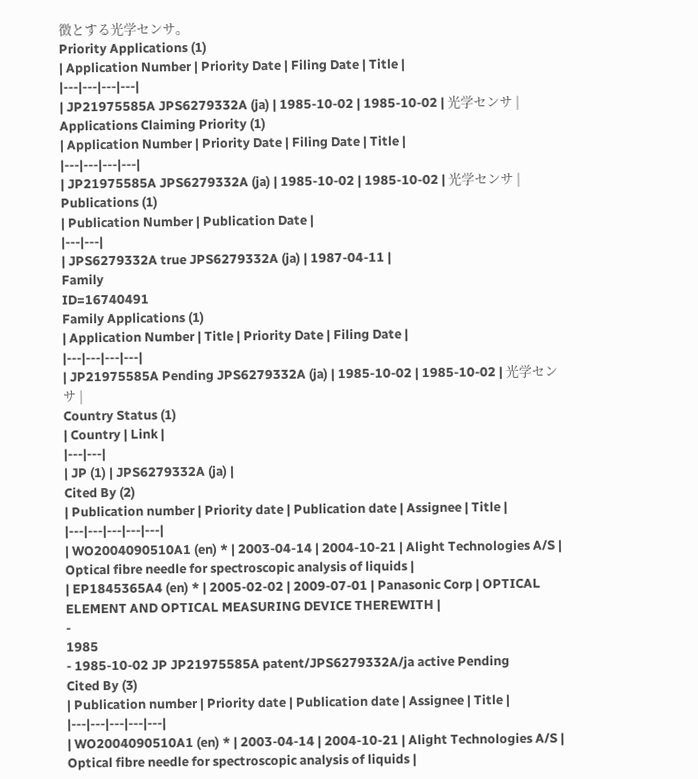徴とする光学センサ。
Priority Applications (1)
| Application Number | Priority Date | Filing Date | Title |
|---|---|---|---|
| JP21975585A JPS6279332A (ja) | 1985-10-02 | 1985-10-02 | 光学センサ |
Applications Claiming Priority (1)
| Application Number | Priority Date | Filing Date | Title |
|---|---|---|---|
| JP21975585A JPS6279332A (ja) | 1985-10-02 | 1985-10-02 | 光学センサ |
Publications (1)
| Publication Number | Publication Date |
|---|---|
| JPS6279332A true JPS6279332A (ja) | 1987-04-11 |
Family
ID=16740491
Family Applications (1)
| Application Number | Title | Priority Date | Filing Date |
|---|---|---|---|
| JP21975585A Pending JPS6279332A (ja) | 1985-10-02 | 1985-10-02 | 光学センサ |
Country Status (1)
| Country | Link |
|---|---|
| JP (1) | JPS6279332A (ja) |
Cited By (2)
| Publication number | Priority date | Publication date | Assignee | Title |
|---|---|---|---|---|
| WO2004090510A1 (en) * | 2003-04-14 | 2004-10-21 | Alight Technologies A/S | Optical fibre needle for spectroscopic analysis of liquids |
| EP1845365A4 (en) * | 2005-02-02 | 2009-07-01 | Panasonic Corp | OPTICAL ELEMENT AND OPTICAL MEASURING DEVICE THEREWITH |
-
1985
- 1985-10-02 JP JP21975585A patent/JPS6279332A/ja active Pending
Cited By (3)
| Publication number | Priority date | Publication date | Assignee | Title |
|---|---|---|---|---|
| WO2004090510A1 (en) * | 2003-04-14 | 2004-10-21 | Alight Technologies A/S | Optical fibre needle for spectroscopic analysis of liquids |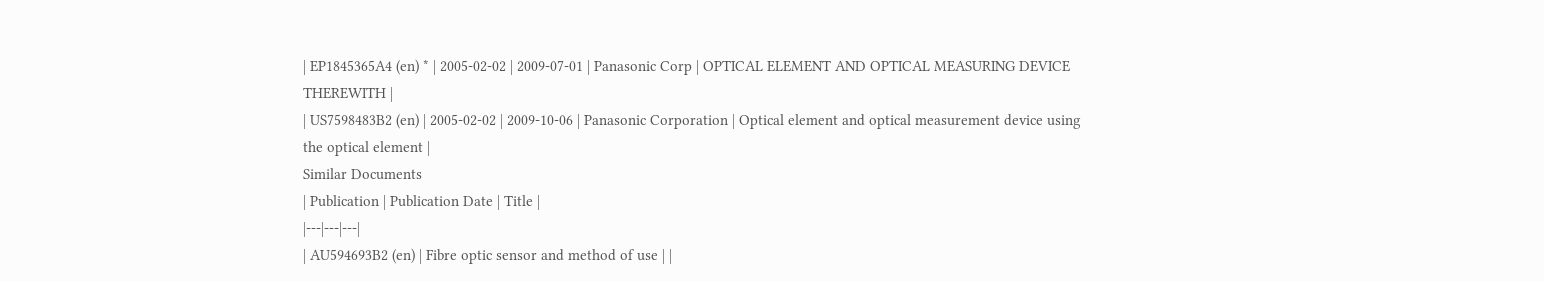| EP1845365A4 (en) * | 2005-02-02 | 2009-07-01 | Panasonic Corp | OPTICAL ELEMENT AND OPTICAL MEASURING DEVICE THEREWITH |
| US7598483B2 (en) | 2005-02-02 | 2009-10-06 | Panasonic Corporation | Optical element and optical measurement device using the optical element |
Similar Documents
| Publication | Publication Date | Title |
|---|---|---|
| AU594693B2 (en) | Fibre optic sensor and method of use | |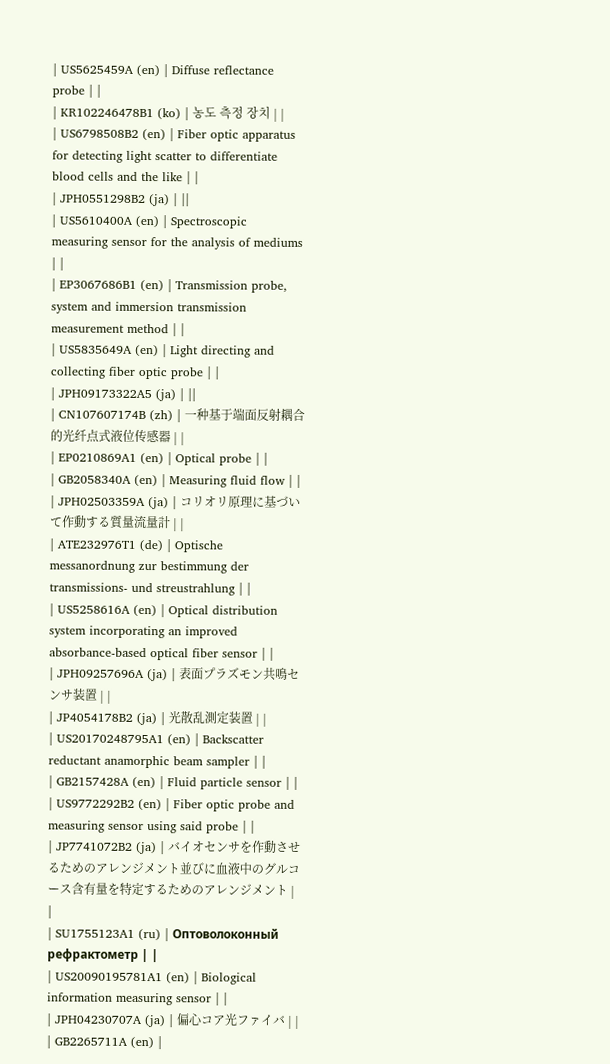| US5625459A (en) | Diffuse reflectance probe | |
| KR102246478B1 (ko) | 농도 측정 장치 | |
| US6798508B2 (en) | Fiber optic apparatus for detecting light scatter to differentiate blood cells and the like | |
| JPH0551298B2 (ja) | ||
| US5610400A (en) | Spectroscopic measuring sensor for the analysis of mediums | |
| EP3067686B1 (en) | Transmission probe, system and immersion transmission measurement method | |
| US5835649A (en) | Light directing and collecting fiber optic probe | |
| JPH09173322A5 (ja) | ||
| CN107607174B (zh) | 一种基于端面反射耦合的光纤点式液位传感器 | |
| EP0210869A1 (en) | Optical probe | |
| GB2058340A (en) | Measuring fluid flow | |
| JPH02503359A (ja) | コリオリ原理に基づいて作動する質量流量計 | |
| ATE232976T1 (de) | Optische messanordnung zur bestimmung der transmissions- und streustrahlung | |
| US5258616A (en) | Optical distribution system incorporating an improved absorbance-based optical fiber sensor | |
| JPH09257696A (ja) | 表面プラズモン共鳴センサ装置 | |
| JP4054178B2 (ja) | 光散乱測定装置 | |
| US20170248795A1 (en) | Backscatter reductant anamorphic beam sampler | |
| GB2157428A (en) | Fluid particle sensor | |
| US9772292B2 (en) | Fiber optic probe and measuring sensor using said probe | |
| JP7741072B2 (ja) | バイオセンサを作動させるためのアレンジメント並びに血液中のグルコース含有量を特定するためのアレンジメント | |
| SU1755123A1 (ru) | Оптоволоконный рефрактометр | |
| US20090195781A1 (en) | Biological information measuring sensor | |
| JPH04230707A (ja) | 偏心コア光ファイバ | |
| GB2265711A (en) |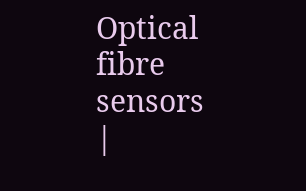Optical fibre sensors |